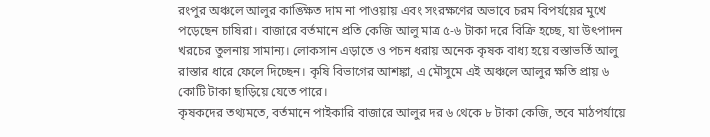রংপুর অঞ্চলে আলুর কাঙ্ক্ষিত দাম না পাওয়ায় এবং সংরক্ষণের অভাবে চরম বিপর্যয়ের মুখে পড়েছেন চাষিরা। বাজারে বর্তমানে প্রতি কেজি আলু মাত্র ৫-৬ টাকা দরে বিক্রি হচ্ছে, যা উৎপাদন খরচের তুলনায় সামান্য। লোকসান এড়াতে ও পচন ধরায় অনেক কৃষক বাধ্য হয়ে বস্তাভর্তি আলু রাস্তার ধারে ফেলে দিচ্ছেন। কৃষি বিভাগের আশঙ্কা, এ মৌসুমে এই অঞ্চলে আলুর ক্ষতি প্রায় ৬ কোটি টাকা ছাড়িয়ে যেতে পারে।
কৃষকদের তথ্যমতে, বর্তমানে পাইকারি বাজারে আলুর দর ৬ থেকে ৮ টাকা কেজি, তবে মাঠপর্যায়ে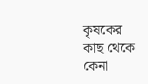কৃষকের কাছ থেকে কেনা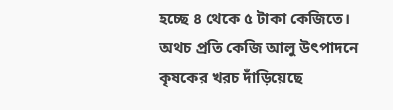হচ্ছে ৪ থেকে ৫ টাকা কেজিতে। অথচ প্রতি কেজি আলু উৎপাদনে কৃষকের খরচ দাঁড়িয়েছে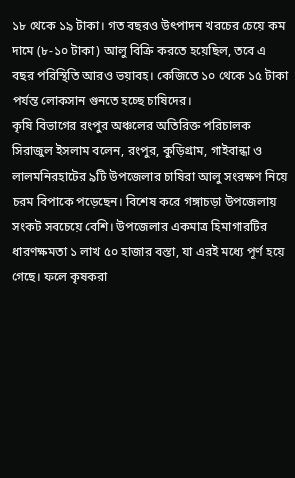১৮ থেকে ১৯ টাকা। গত বছরও উৎপাদন খরচের চেয়ে কম দামে (৮-১০ টাকা) আলু বিক্রি করতে হয়েছিল, তবে এ বছর পরিস্থিতি আরও ভয়াবহ। কেজিতে ১০ থেকে ১৫ টাকা পর্যন্ত লোকসান গুনতে হচ্ছে চাষিদের।
কৃষি বিভাগের রংপুর অঞ্চলের অতিরিক্ত পরিচালক সিরাজুল ইসলাম বলেন, রংপুর, কুড়িগ্রাম, গাইবান্ধা ও লালমনিরহাটের ৯টি উপজেলার চাষিরা আলু সংরক্ষণ নিয়ে চরম বিপাকে পড়েছেন। বিশেষ করে গঙ্গাচড়া উপজেলায় সংকট সবচেয়ে বেশি। উপজেলার একমাত্র হিমাগারটির ধারণক্ষমতা ১ লাখ ৫০ হাজার বস্তা, যা এরই মধ্যে পূর্ণ হয়ে গেছে। ফলে কৃষকরা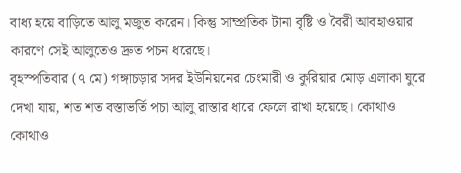বাধ্য হয়ে বাড়িতে আলু মজুত করেন। কিন্তু সাম্প্রতিক টানা বৃষ্টি ও বৈরী আবহাওয়ার কারণে সেই আলুতেও দ্রুত পচন ধরেছে।
বৃহস্পতিবার (৭ মে) গঙ্গাচড়ার সদর ইউনিয়নের চেংমারী ও কুরিয়ার মোড় এলাকা ঘুরে দেখা যায়, শত শত বস্তাভর্তি পচা আলু রাস্তার ধারে ফেলে রাখা হয়েছে। কোথাও কোথাও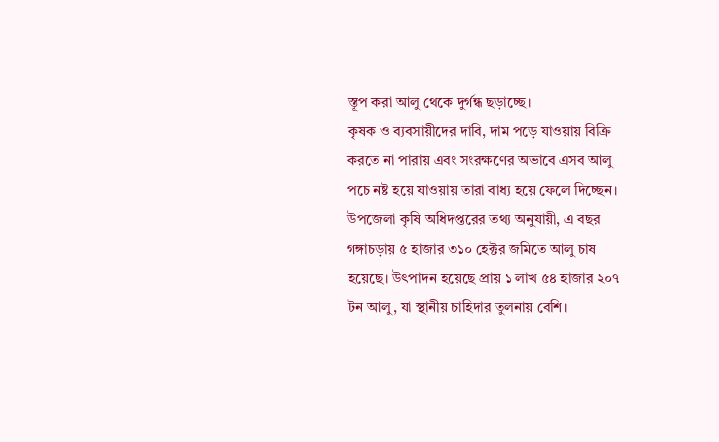স্তূপ করা আলু থেকে দুর্গন্ধ ছড়াচ্ছে।
কৃষক ও ব্যবসায়ীদের দাবি, দাম পড়ে যাওয়ায় বিক্রি করতে না পারায় এবং সংরক্ষণের অভাবে এসব আলু পচে নষ্ট হয়ে যাওয়ায় তারা বাধ্য হয়ে ফেলে দিচ্ছেন।
উপজেলা কৃষি অধিদপ্তরের তথ্য অনুযায়ী, এ বছর গঙ্গাচড়ায় ৫ হাজার ৩১০ হেক্টর জমিতে আলু চাষ হয়েছে। উৎপাদন হয়েছে প্রায় ১ লাখ ৫৪ হাজার ২০৭ টন আলু, যা স্থানীয় চাহিদার তুলনায় বেশি।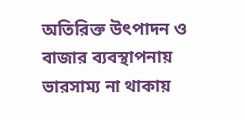অতিরিক্ত উৎপাদন ও বাজার ব্যবস্থাপনায় ভারসাম্য না থাকায়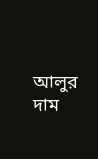আলুর দাম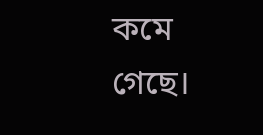কমে গেছে।